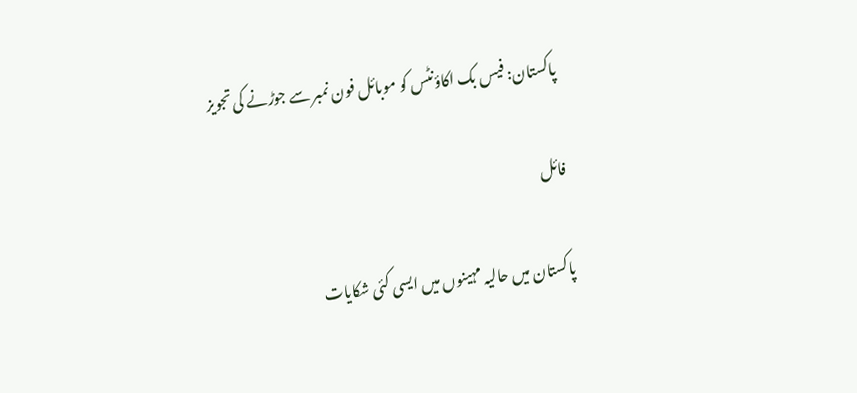پاکستان: فیس بک اکاؤنٹس کو موبائل فون نمبر سے جوڑنے کی تجویز

فائل

پاکستان میں حالیہ مہینوں میں ایسی کئی شکایات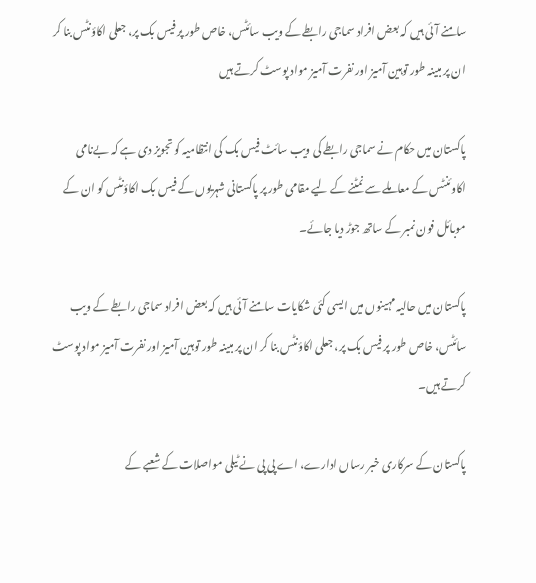سامنے آئی ہیں کہ بعض افراد سماجی رابطے کے ویب سائٹس، خاص طور پر فیس بک پر، جعلی اکاؤنٹس بنا کر ان پر مبینہ طور توہین آمیز اور نفرت آمیز مواد پوسٹ کرتے ہیں

پاکستان میں حکام نے سماجی رابطے کی ویب سائٹ فیس بک کی انتظامیہ کو تجویز دی ہے کہ بےنامی اکاوئنٹس کے معاملے سے نمٹنے کے لیے مقامی طور پر پاکستانی شہریوں کے فیس بک اکاؤنٹس کو ان کے موبائل فون نمبر کے ساتھ جوڑ دیا جائے۔

پاکستان میں حالیہ مہینوں میں ایسی کئی شکایات سامنے آئی ہیں کہ بعض افراد سماجی رابطے کے ویب سائٹس، خاص طور پر فیس بک پر، جعلی اکاؤنٹس بنا کر ان پر مبینہ طور توہین آمیز اور نفرت آمیز مواد پوسٹ کرتے ہیں۔

پاکستان کے سرکاری خبر رساں ادارے، اے پی پی نے ٹیلی مواصلات کے شعبے کے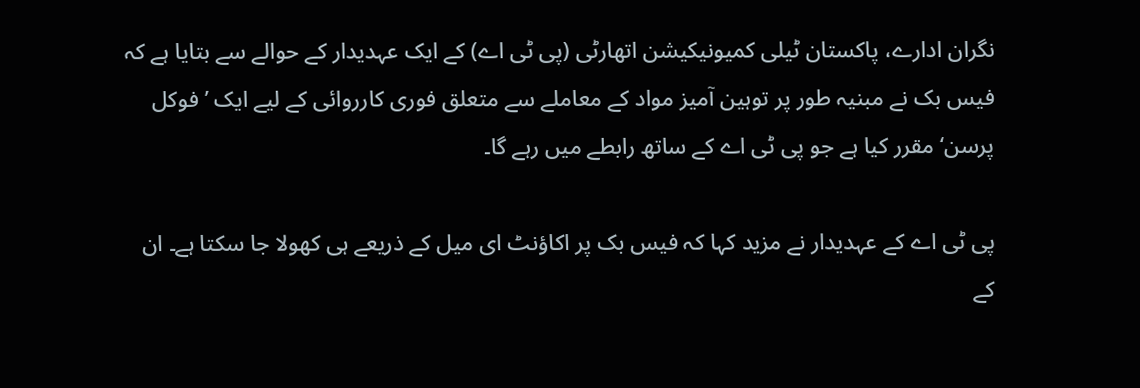نگران ادارے، پاکستان ٹیلی کمیونیکیشن اتھارٹی (پی ٹی اے) کے ایک عہدیدار کے حوالے سے بتایا ہے کہ فیس بک نے مبنیہ طور پر توہین آمیز مواد کے معاملے سے متعلق فوری کارروائی کے لیے ایک ’فوکل پرسن‘ مقرر کیا ہے جو پی ٹی اے کے ساتھ رابطے میں رہے گا۔

پی ٹی اے کے عہدیدار نے مزید کہا کہ فیس بک پر اکاؤنٹ ای میل کے ذریعے ہی کھولا جا سکتا ہے۔ ان کے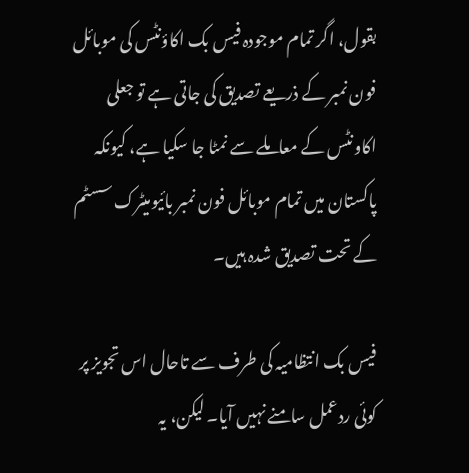بقول، اگر تمام موجودہ فیس بک اکاؤنٹس کی موبائل فون نمبر کے ذریعے تصدیق کی جاتی ہے تو جعلی اکاونٹس کے معاملے سے نمٹا جا سکیا ہے، کیونکہ پاکستان میں تمام موبائل فون نمبر بائیومیٹرک سسٹم کے تحت تصدیق شدہ ہیں۔

فیس بک انتظامیہ کی طرف سے تاحال اس تجویز پر کوئی ردعمل سامنے نہیں آیا۔ لیکن، یہ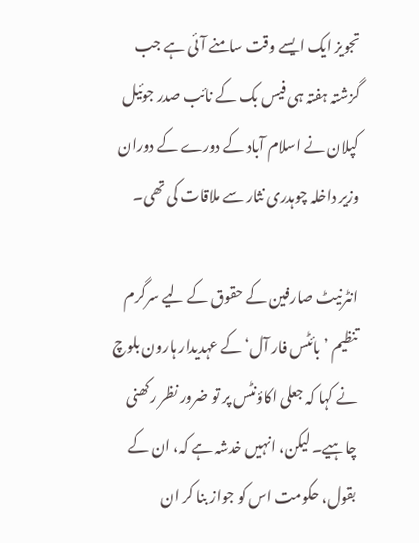تجویز ایک ایسے وقت سامنے آئی ہے جب گزشتہ ہفتہ ہی فیس بک کے نائب صدر جوئیل کپلان نے اسلام آباد کے دورے کے دوران وزیر داخلہ چوہدری نثار سے ملاقات کی تھی۔

انٹرنیٹ صارفین کے حقوق کے لیے سرگرم تنظیم ’بائٹس فار آل‘ کے عہدیدار ہارون بلوچ نے کہا کہ جعلی اکاؤنٹس پر تو ضرور نظر رکھنی چاہیے۔ لیکن، انہیں خدشہ ہے کہ، ان کے بقول، حکومت اس کو جواز بنا کر ان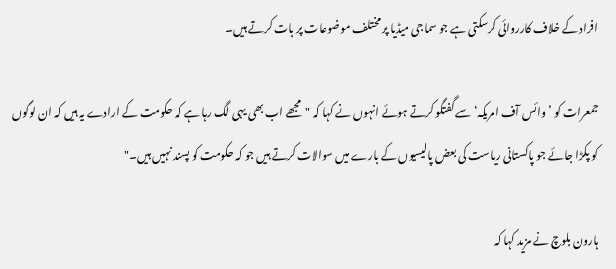افراد کے خلاف کارروائی کرسکتی ہے جو سماجی میڈیا پر مختلف موضوعات پر بات کرتے ہیں۔

جمعرات کو ’وائس آف امریکہ‘ سے گفتگو کرتے ہوئے انہوں نے کہا کہ "مجھے اب بھی یہی لگ رہا ہے کہ حکومت کے ارادے یہ ہیں کہ ان لوگوں کو پکڑا جائے جو پاکستانی ریاست کی بعض پالیسیوں کے بارے میں سوالات کرتے ہیں جو کہ حکومت کو پسند نہیں ہیں۔"

ہارون بلوچ نے مزید کہا کہ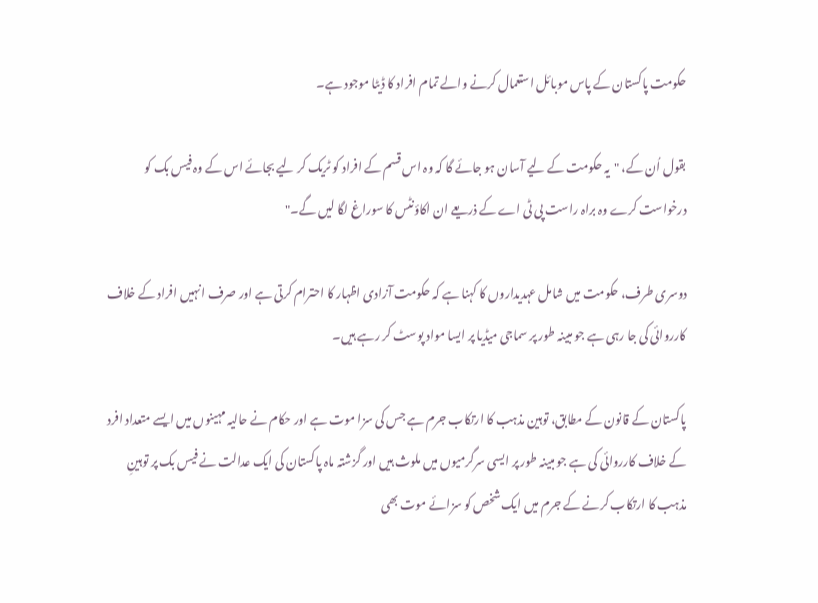حکومت پاکستان کے پاس موبائل استعمال کرنے والے تمام افراد کا ڈیٹا موجود ہے۔

بقول اُن کے، "یہ حکومت کے لیے آسان ہو جائے گا کہ وہ اس قسم کے افراد کو ٹریک کر لیے بجائے اس کے وہ فیس بک کو درخواست کرے وہ براہ راست پی ٹی اے کے ذریعے ان اکاؤنٹس کا سوراغ لگا لیں گے۔"

دوسری طرف، حکومت میں شامل عہدیداروں کا کہنا ہے کہ حکومت آزادی اظہار کا احترام کرتی ہے اور صرف انہیں افراد کے خلاف کارروائی کی جا رہی ہے جو مبینہ طور پر سماجی میڈیا پر ایسا مواد پوسٹ کر رہے ہیں۔

پاکستان کے قانون کے مطابق، توہین مذہب کا ارتکاب جرم ہے جس کی سزا موت ہے اور حکام نے حالیہ مہینوں میں ایسے متعداد افرد کے خلاف کارروائی کی ہے جو مبینہ طور پر ایسی سرگرمیوں میں ملوث ہیں اور گزشتہ ماہ پاکستان کی ایک عدالت نے فیس بک پر توہینِ مذہب کا ارتکاب کرنے کے جرم میں ایک شخص کو سزائے موت بھی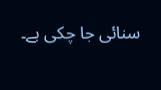سنائی جا چکی ہے۔